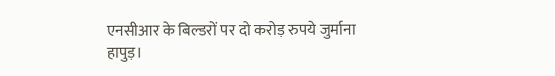एनसीआर के बिल्डरों पर दो करोड़ रुपये जुर्माना
हापुड़।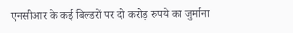एनसीआर के कई बिल्डरों पर दो करोड़ रुपये का जुर्माना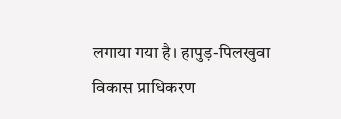लगाया गया है। हापुड़-पिलखुवा विकास प्राधिकरण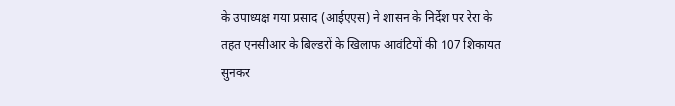के उपाध्यक्ष गया प्रसाद (आईएएस) ने शासन के निर्देश पर रेरा के तहत एनसीआर के बिल्डरों के खिलाफ आवंटियों की 107 शिकायत सुनकर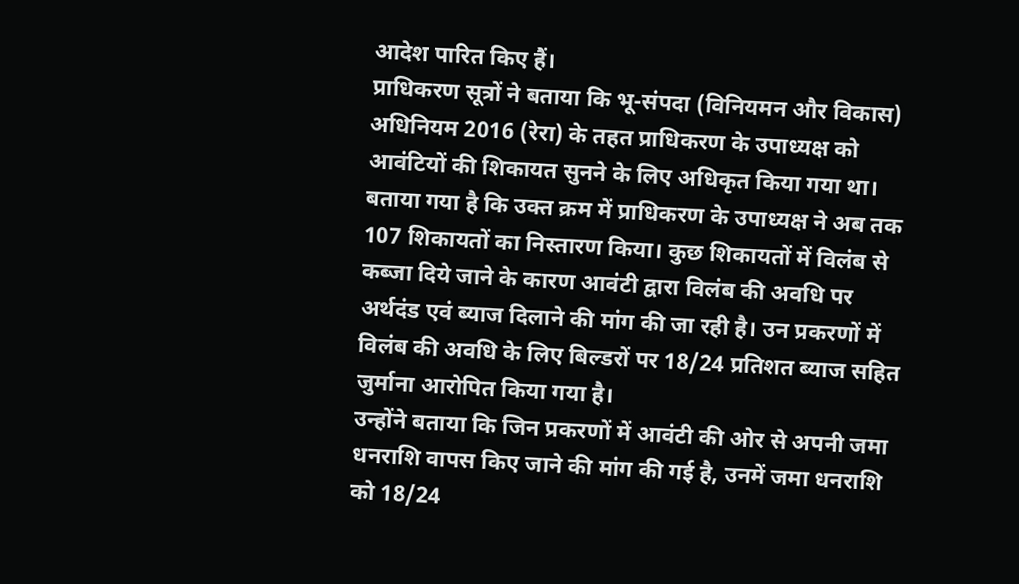आदेश पारित किए हैं।
प्राधिकरण सूत्रों ने बताया कि भू-संपदा (विनियमन और विकास) अधिनियम 2016 (रेरा) के तहत प्राधिकरण के उपाध्यक्ष को आवंटियों की शिकायत सुनने के लिए अधिकृत किया गया था।
बताया गया है कि उक्त क्रम में प्राधिकरण के उपाध्यक्ष ने अब तक 107 शिकायतों का निस्तारण किया। कुछ शिकायतों में विलंब से कब्जा दिये जाने के कारण आवंटी द्वारा विलंब की अवधि पर अर्थदंड एवं ब्याज दिलाने की मांग की जा रही है। उन प्रकरणों में विलंब की अवधि के लिए बिल्डरों पर 18/24 प्रतिशत ब्याज सहित जुर्माना आरोपित किया गया है।
उन्होंने बताया कि जिन प्रकरणों में आवंटी की ओर से अपनी जमा धनराशि वापस किए जाने की मांग की गई है, उनमें जमा धनराशि को 18/24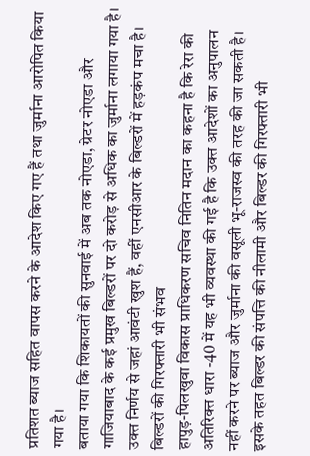प्रतिशत ब्याज सहित वापस करने के आदेश किए गए हैं तथा जुर्माना आरोपित किया गया है।
बताया गया कि शिकायतों की सुनवाई में अब तक नोएडा, ग्रेटर नोएडा और गाजियाबाद के कई प्रमुख बिल्डरों पर दो करोड़ से अधिक का जुर्माना लगाया गया है। उक्त निर्णय से जहां आवंटी खुश हैं, वहीं एनसीआर के बिल्डरों में हड़कंप मचा है।
बिल्डरों की गिरफ्तारी भी संभव
हापुड़-पिलखुवा विकास प्राधिकरण सचिव नितिन मदान का कहना है कि रेरा की अतिरिक्त धारा -40 में यह भी व्यवस्था की गई है कि उक्त आदेशों का अनुपालन नहीं करने पर ब्याज और जुर्माना की वसूली भू-राजस्व की तरह की जा सकती है। इसके तहत बिल्डर की संपत्ति की नीलामी और बिल्डर की गिरफ्तारी भी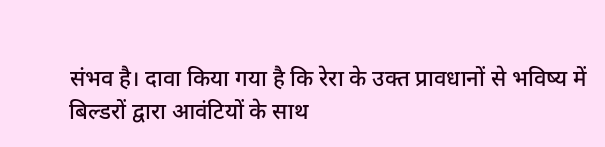संभव है। दावा किया गया है कि रेरा के उक्त प्रावधानों से भविष्य में बिल्डरों द्वारा आवंटियों के साथ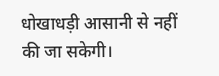धोखाधड़ी आसानी से नहीं की जा सकेगी।